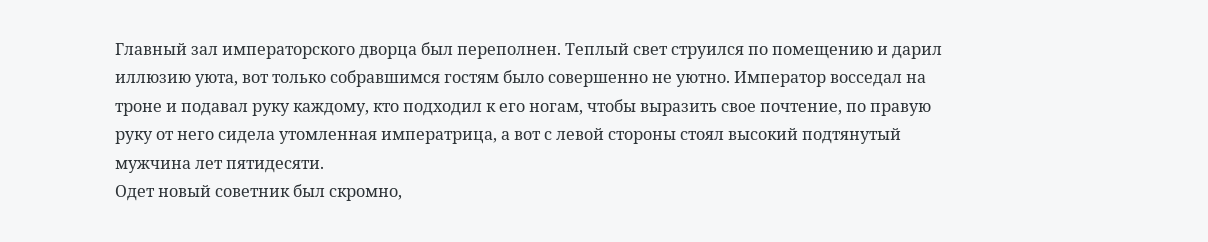Главный зал императорского дворца был переполнен. Теплый свет струился по помещению и дарил иллюзию уюта, вот только собравшимся гостям было совершенно не уютно. Император восседал на троне и подавал руку каждому, кто подходил к его ногам, чтобы выразить свое почтение, по правую руку от него сидела утомленная императрица, а вот с левой стороны стоял высокий подтянутый мужчина лет пятидесяти.
Одет новый советник был скромно,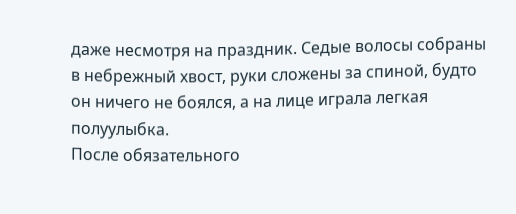даже несмотря на праздник. Седые волосы собраны в небрежный хвост, руки сложены за спиной, будто он ничего не боялся, а на лице играла легкая полуулыбка.
После обязательного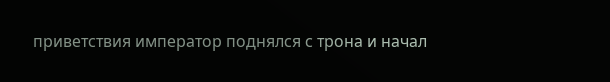приветствия император поднялся с трона и начал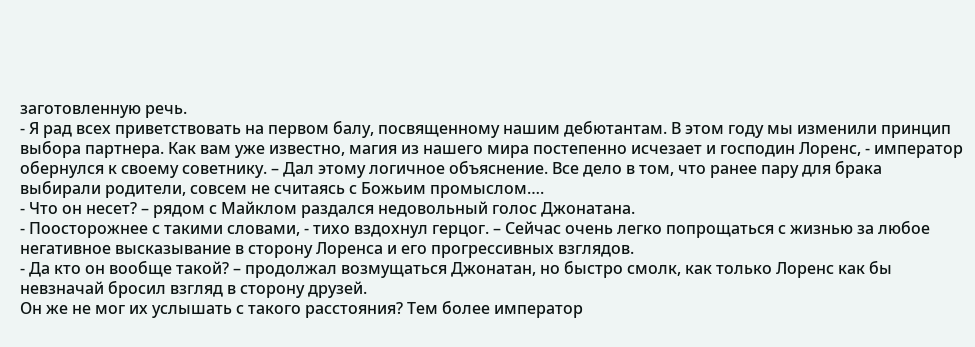заготовленную речь.
- Я рад всех приветствовать на первом балу, посвященному нашим дебютантам. В этом году мы изменили принцип выбора партнера. Как вам уже известно, магия из нашего мира постепенно исчезает и господин Лоренс, - император обернулся к своему советнику. – Дал этому логичное объяснение. Все дело в том, что ранее пару для брака выбирали родители, совсем не считаясь с Божьим промыслом….
- Что он несет? – рядом с Майклом раздался недовольный голос Джонатана.
- Поосторожнее с такими словами, - тихо вздохнул герцог. – Сейчас очень легко попрощаться с жизнью за любое негативное высказывание в сторону Лоренса и его прогрессивных взглядов.
- Да кто он вообще такой? – продолжал возмущаться Джонатан, но быстро смолк, как только Лоренс как бы невзначай бросил взгляд в сторону друзей.
Он же не мог их услышать с такого расстояния? Тем более император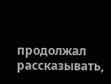продолжал рассказывать,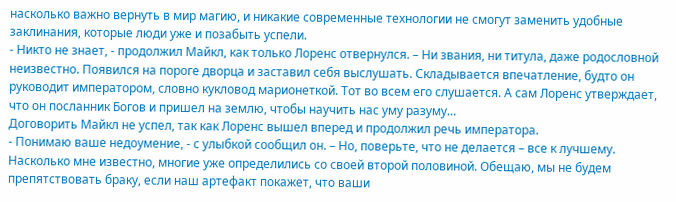насколько важно вернуть в мир магию, и никакие современные технологии не смогут заменить удобные заклинания, которые люди уже и позабыть успели.
- Никто не знает, - продолжил Майкл, как только Лоренс отвернулся. – Ни звания, ни титула, даже родословной неизвестно. Появился на пороге дворца и заставил себя выслушать. Складывается впечатление, будто он руководит императором, словно кукловод марионеткой. Тот во всем его слушается. А сам Лоренс утверждает, что он посланник Богов и пришел на землю, чтобы научить нас уму разуму…
Договорить Майкл не успел, так как Лоренс вышел вперед и продолжил речь императора.
- Понимаю ваше недоумение, - с улыбкой сообщил он. – Но, поверьте, что не делается – все к лучшему. Насколько мне известно, многие уже определились со своей второй половиной. Обещаю, мы не будем препятствовать браку, если наш артефакт покажет, что ваши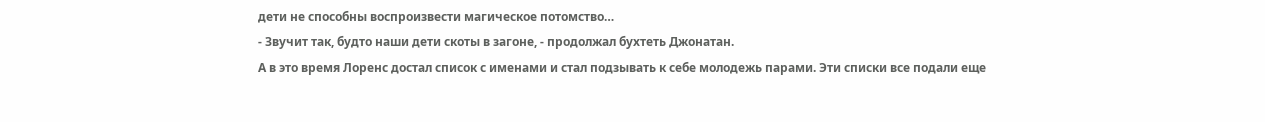дети не способны воспроизвести магическое потомство…
- Звучит так, будто наши дети скоты в загоне, - продолжал бухтеть Джонатан.
А в это время Лоренс достал список с именами и стал подзывать к себе молодежь парами. Эти списки все подали еще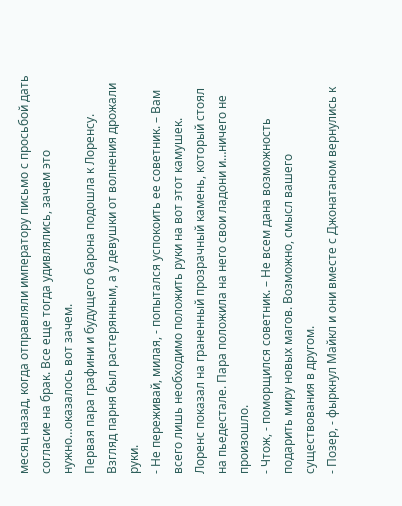месяц назад, когда отправляли императору письмо с просьбой дать согласие на брак. Все еще тогда удивлялись, зачем это нужно…оказалось вот зачем.
Первая пара графини и будущего барона подошла к Лоренсу. Взгляд парня был растерянным, а у девушки от волнения дрожали руки.
- Не переживай, милая, - попытался успокоить ее советник. – Вам всего лишь необходимо положить руки на вот этот камушек.
Лоренс показал на граненный прозрачный камень, который стоял на пьедестале. Пара положила на него свои ладони и…ничего не произошло.
- Чтож, - поморщился советник. – Не всем дана возможность подарить миру новых магов. Возможно, смысл вашего существования в другом.
- Позер, - фыркнул Майкл и они вместе с Джонатаном вернулись к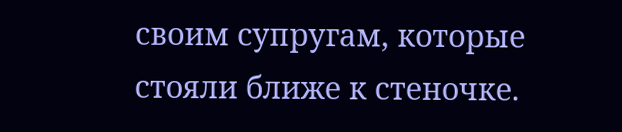своим супругам, которые стояли ближе к стеночке.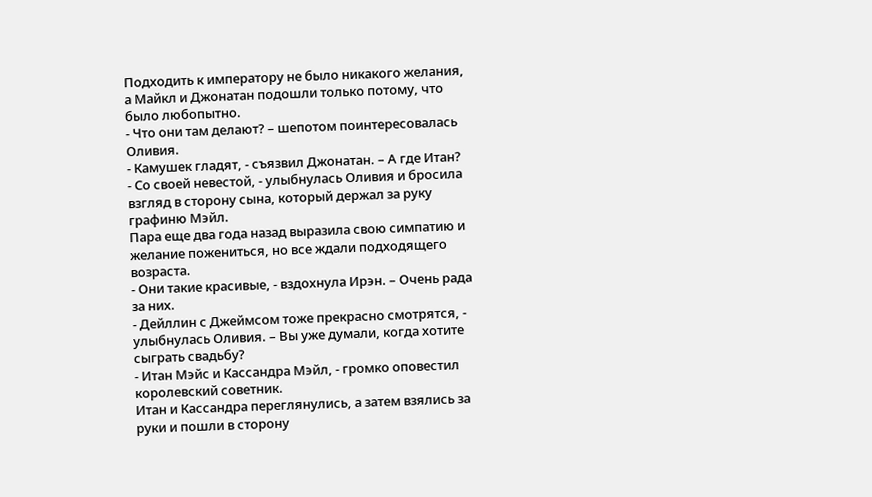Подходить к императору не было никакого желания, а Майкл и Джонатан подошли только потому, что было любопытно.
- Что они там делают? – шепотом поинтересовалась Оливия.
- Камушек гладят, - съязвил Джонатан. – А где Итан?
- Со своей невестой, - улыбнулась Оливия и бросила взгляд в сторону сына, который держал за руку графиню Мэйл.
Пара еще два года назад выразила свою симпатию и желание пожениться, но все ждали подходящего возраста.
- Они такие красивые, - вздохнула Ирэн. – Очень рада за них.
- Дейллин с Джеймсом тоже прекрасно смотрятся, - улыбнулась Оливия. – Вы уже думали, когда хотите сыграть свадьбу?
- Итан Мэйс и Кассандра Мэйл, - громко оповестил королевский советник.
Итан и Кассандра переглянулись, а затем взялись за руки и пошли в сторону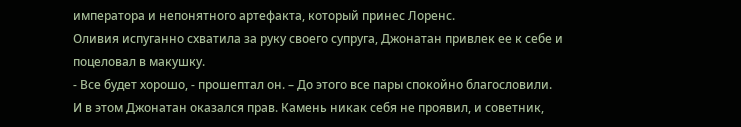императора и непонятного артефакта, который принес Лоренс.
Оливия испуганно схватила за руку своего супруга, Джонатан привлек ее к себе и поцеловал в макушку.
- Все будет хорошо, - прошептал он. – До этого все пары спокойно благословили.
И в этом Джонатан оказался прав. Камень никак себя не проявил, и советник,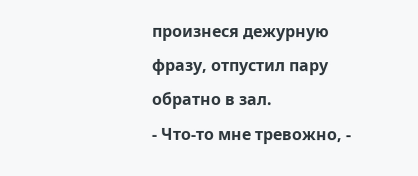произнеся дежурную фразу, отпустил пару обратно в зал.
- Что-то мне тревожно, -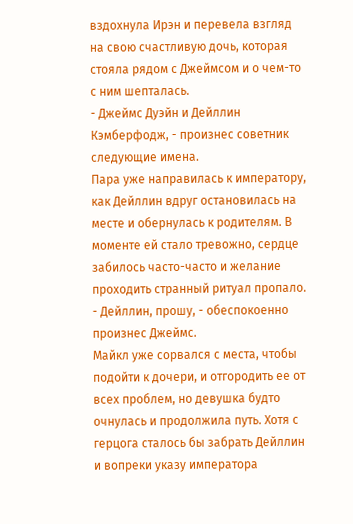вздохнула Ирэн и перевела взгляд на свою счастливую дочь, которая стояла рядом с Джеймсом и о чем-то с ним шепталась.
- Джеймс Дуэйн и Дейллин Кэмберфодж, - произнес советник следующие имена.
Пара уже направилась к императору, как Дейллин вдруг остановилась на месте и обернулась к родителям. В моменте ей стало тревожно, сердце забилось часто-часто и желание проходить странный ритуал пропало.
- Дейллин, прошу, - обеспокоенно произнес Джеймс.
Майкл уже сорвался с места, чтобы подойти к дочери, и отгородить ее от всех проблем, но девушка будто очнулась и продолжила путь. Хотя с герцога сталось бы забрать Дейллин и вопреки указу императора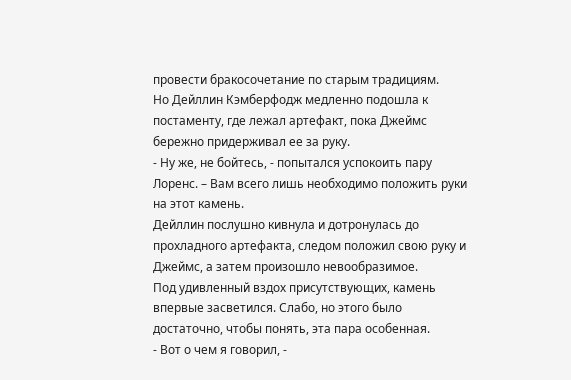провести бракосочетание по старым традициям.
Но Дейллин Кэмберфодж медленно подошла к постаменту, где лежал артефакт, пока Джеймс бережно придерживал ее за руку.
- Ну же, не бойтесь, - попытался успокоить пару Лоренс. – Вам всего лишь необходимо положить руки на этот камень.
Дейллин послушно кивнула и дотронулась до прохладного артефакта, следом положил свою руку и Джеймс, а затем произошло невообразимое.
Под удивленный вздох присутствующих, камень впервые засветился. Слабо, но этого было достаточно, чтобы понять, эта пара особенная.
- Вот о чем я говорил, -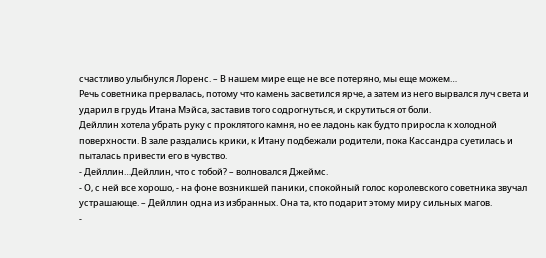счастливо улыбнулся Лоренс. – В нашем мире еще не все потеряно, мы еще можем…
Речь советника прервалась, потому что камень засветился ярче, а затем из него вырвался луч света и ударил в грудь Итана Мэйса, заставив того содрогнуться, и скрутиться от боли.
Дейллин хотела убрать руку с проклятого камня, но ее ладонь как будто приросла к холодной поверхности. В зале раздались крики, к Итану подбежали родители, пока Кассандра суетилась и пыталась привести его в чувство.
- Дейллин…Дейллин, что с тобой? – волновался Джеймс.
- О, с ней все хорошо, - на фоне возникшей паники, спокойный голос королевского советника звучал устрашающе. – Дейллин одна из избранных. Она та, кто подарит этому миру сильных магов.
-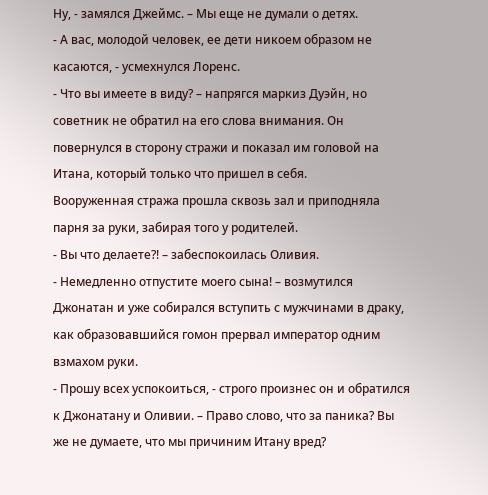Ну, - замялся Джеймс. – Мы еще не думали о детях.
- А вас, молодой человек, ее дети никоем образом не касаются, - усмехнулся Лоренс.
- Что вы имеете в виду? – напрягся маркиз Дуэйн, но советник не обратил на его слова внимания. Он повернулся в сторону стражи и показал им головой на Итана, который только что пришел в себя.
Вооруженная стража прошла сквозь зал и приподняла парня за руки, забирая того у родителей.
- Вы что делаете?! – забеспокоилась Оливия.
- Немедленно отпустите моего сына! – возмутился Джонатан и уже собирался вступить с мужчинами в драку, как образовавшийся гомон прервал император одним взмахом руки.
- Прошу всех успокоиться, - строго произнес он и обратился к Джонатану и Оливии. – Право слово, что за паника? Вы же не думаете, что мы причиним Итану вред?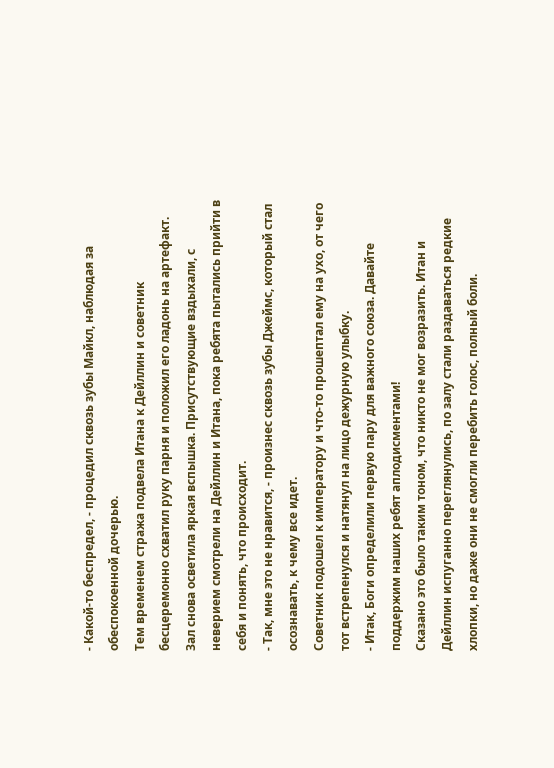- Какой-то беспредел, - процедил сквозь зубы Майкл, наблюдая за обеспокоенной дочерью.
Тем временем стража подвела Итана к Дейллин и советник бесцеремонно схватил руку парня и положил его ладонь на артефакт.
Зал снова осветила яркая вспышка. Присутствующие вздыхали, с неверием смотрели на Дейллин и Итана, пока ребята пытались прийти в себя и понять, что происходит.
- Так, мне это не нравится, - произнес сквозь зубы Джеймс, который стал осознавать, к чему все идет.
Советник подошел к императору и что-то прошептал ему на ухо, от чего тот встрепенулся и натянул на лицо дежурную улыбку.
- Итак, Боги определили первую пару для важного союза. Давайте поддержим наших ребят аплодисментами!
Сказано это было таким тоном, что никто не мог возразить. Итан и Дейллин испуганно переглянулись, по залу стали раздаваться редкие хлопки, но даже они не смогли перебить голос, полный боли.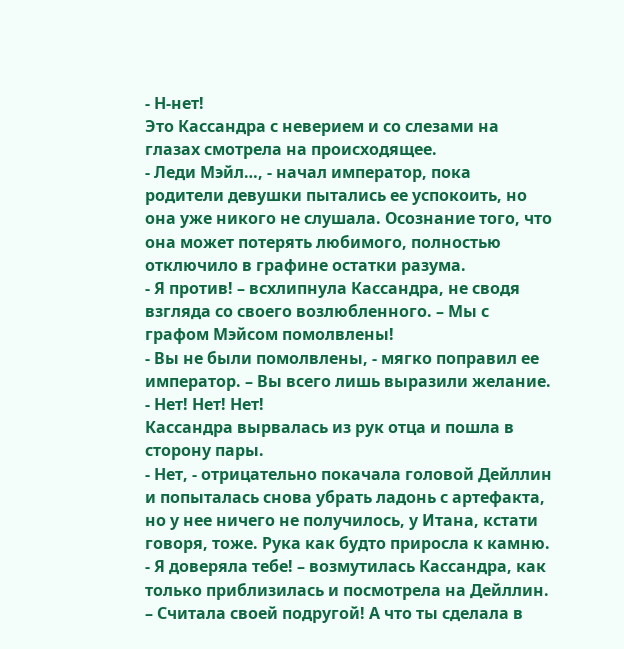- Н-нет!
Это Кассандра с неверием и со слезами на глазах смотрела на происходящее.
- Леди Мэйл…, - начал император, пока родители девушки пытались ее успокоить, но она уже никого не слушала. Осознание того, что она может потерять любимого, полностью отключило в графине остатки разума.
- Я против! – всхлипнула Кассандра, не сводя взгляда со своего возлюбленного. – Мы с графом Мэйсом помолвлены!
- Вы не были помолвлены, - мягко поправил ее император. – Вы всего лишь выразили желание.
- Нет! Нет! Нет!
Кассандра вырвалась из рук отца и пошла в сторону пары.
- Нет, - отрицательно покачала головой Дейллин и попыталась снова убрать ладонь с артефакта, но у нее ничего не получилось, у Итана, кстати говоря, тоже. Рука как будто приросла к камню.
- Я доверяла тебе! – возмутилась Кассандра, как только приблизилась и посмотрела на Дейллин. – Считала своей подругой! А что ты сделала в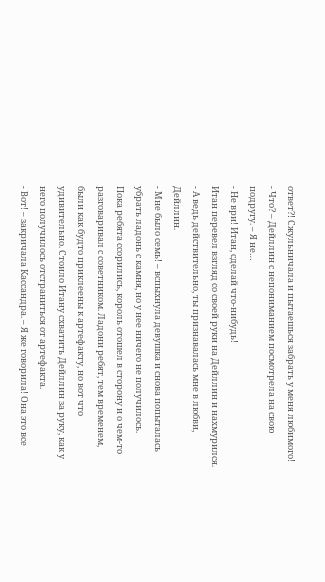ответ?! Сжульничала и пытаешься забрать у меня любимого!
- Что? – Дейллин с непониманием посмотрела на свою подругу. – Я не…
- Не ври! Итан, сделай что-нибудь!
Итан перевел взгляд со своей руки на Дейллин и нахмурился.
- А ведь действительно, ты признавалась мне в любви, Дейллин.
- Мне было семь! – вспыхнула девушка и снова попыталась убрать ладонь с камня, но у нее ничего не получилось.
Пока ребята ссорились, король отошел в сторону и о чем-то разговаривал с советником. Ладони ребят, тем временем, были как будто приклеены к артефакту, но вот что удивительно. Стоило Итану схватить Дейллин за руку, как у него получилось отстраниться от артефакта.
- Вот! – закричала Кассандра. – Я же говорила! Она это все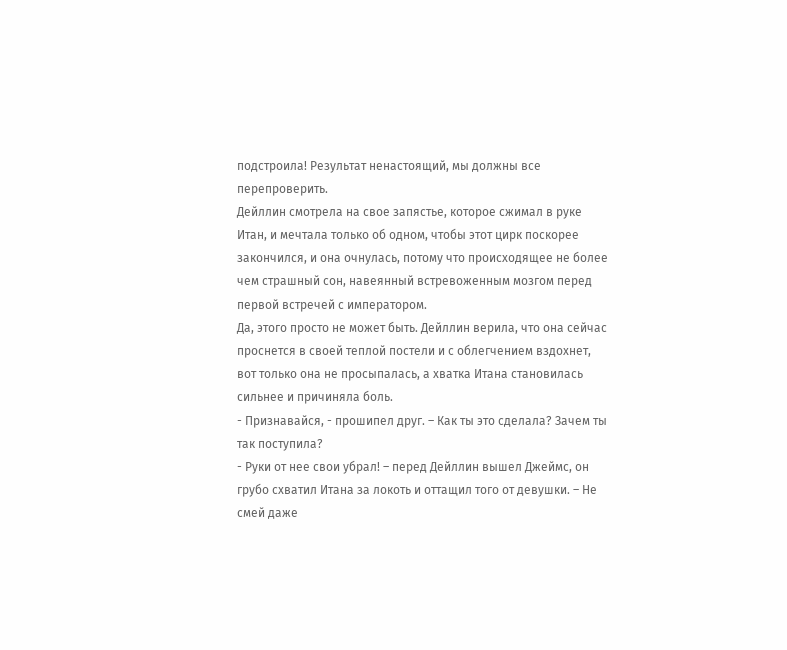подстроила! Результат ненастоящий, мы должны все перепроверить.
Дейллин смотрела на свое запястье, которое сжимал в руке Итан, и мечтала только об одном, чтобы этот цирк поскорее закончился, и она очнулась, потому что происходящее не более чем страшный сон, навеянный встревоженным мозгом перед первой встречей с императором.
Да, этого просто не может быть. Дейллин верила, что она сейчас проснется в своей теплой постели и с облегчением вздохнет, вот только она не просыпалась, а хватка Итана становилась сильнее и причиняла боль.
- Признавайся, - прошипел друг. – Как ты это сделала? Зачем ты так поступила?
- Руки от нее свои убрал! – перед Дейллин вышел Джеймс, он грубо схватил Итана за локоть и оттащил того от девушки. – Не смей даже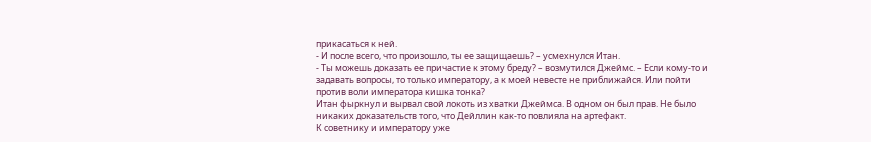прикасаться к ней.
- И после всего, что произошло, ты ее защищаешь? – усмехнулся Итан.
- Ты можешь доказать ее причастие к этому бреду? – возмутился Джеймс. – Если кому-то и задавать вопросы, то только императору, а к моей невесте не приближайся. Или пойти против воли императора кишка тонка?
Итан фыркнул и вырвал свой локоть из хватки Джеймса. В одном он был прав. Не было никаких доказательств того, что Дейллин как-то повлияла на артефакт.
К советнику и императору уже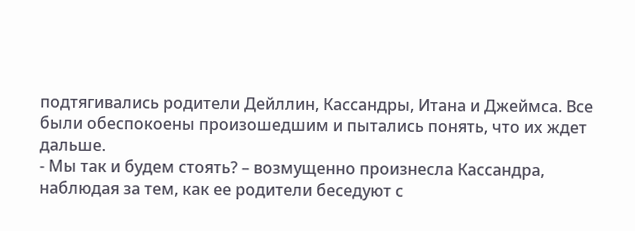подтягивались родители Дейллин, Кассандры, Итана и Джеймса. Все были обеспокоены произошедшим и пытались понять, что их ждет дальше.
- Мы так и будем стоять? – возмущенно произнесла Кассандра, наблюдая за тем, как ее родители беседуют с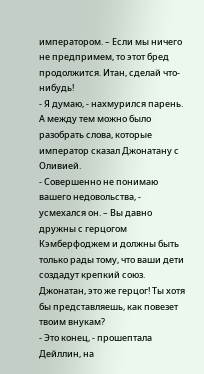императором. – Если мы ничего не предпримем, то этот бред продолжится. Итан, сделай что-нибудь!
- Я думаю, - нахмурился парень.
А между тем можно было разобрать слова, которые император сказал Джонатану с Оливией.
- Совершенно не понимаю вашего недовольства, - усмехался он. – Вы давно дружны с герцогом Кэмберфоджем и должны быть только рады тому, что ваши дети создадут крепкий союз. Джонатан, это же герцог! Ты хотя бы представляешь, как повезет твоим внукам?
- Это конец, - прошептала Дейллин, на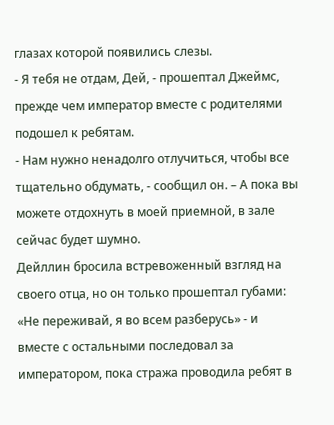глазах которой появились слезы.
- Я тебя не отдам, Дей, - прошептал Джеймс, прежде чем император вместе с родителями подошел к ребятам.
- Нам нужно ненадолго отлучиться, чтобы все тщательно обдумать, - сообщил он. – А пока вы можете отдохнуть в моей приемной, в зале сейчас будет шумно.
Дейллин бросила встревоженный взгляд на своего отца, но он только прошептал губами: «Не переживай, я во всем разберусь» - и вместе с остальными последовал за императором, пока стража проводила ребят в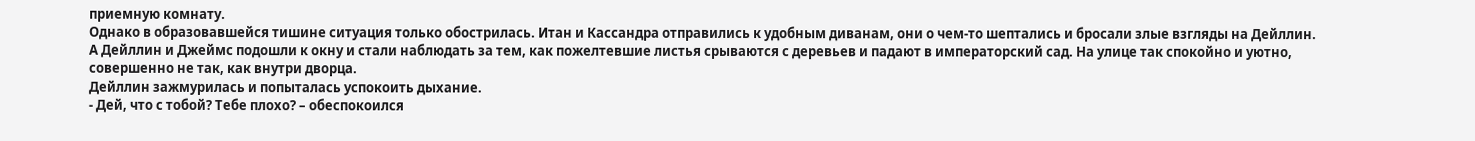приемную комнату.
Однако в образовавшейся тишине ситуация только обострилась. Итан и Кассандра отправились к удобным диванам, они о чем-то шептались и бросали злые взгляды на Дейллин. А Дейллин и Джеймс подошли к окну и стали наблюдать за тем, как пожелтевшие листья срываются с деревьев и падают в императорский сад. На улице так спокойно и уютно, совершенно не так, как внутри дворца.
Дейллин зажмурилась и попыталась успокоить дыхание.
- Дей, что с тобой? Тебе плохо? – обеспокоился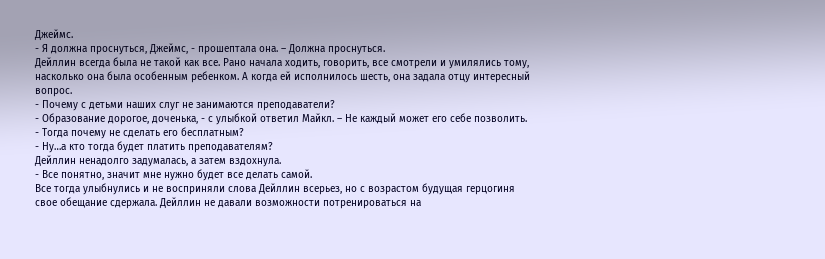Джеймс.
- Я должна проснуться, Джеймс, - прошептала она. – Должна проснуться.
Дейллин всегда была не такой как все. Рано начала ходить, говорить, все смотрели и умилялись тому, насколько она была особенным ребенком. А когда ей исполнилось шесть, она задала отцу интересный вопрос.
- Почему с детьми наших слуг не занимаются преподаватели?
- Образование дорогое, доченька, - с улыбкой ответил Майкл. – Не каждый может его себе позволить.
- Тогда почему не сделать его бесплатным?
- Ну…а кто тогда будет платить преподавателям?
Дейллин ненадолго задумалась, а затем вздохнула.
- Все понятно, значит мне нужно будет все делать самой.
Все тогда улыбнулись и не восприняли слова Дейллин всерьез, но с возрастом будущая герцогиня свое обещание сдержала. Дейллин не давали возможности потренироваться на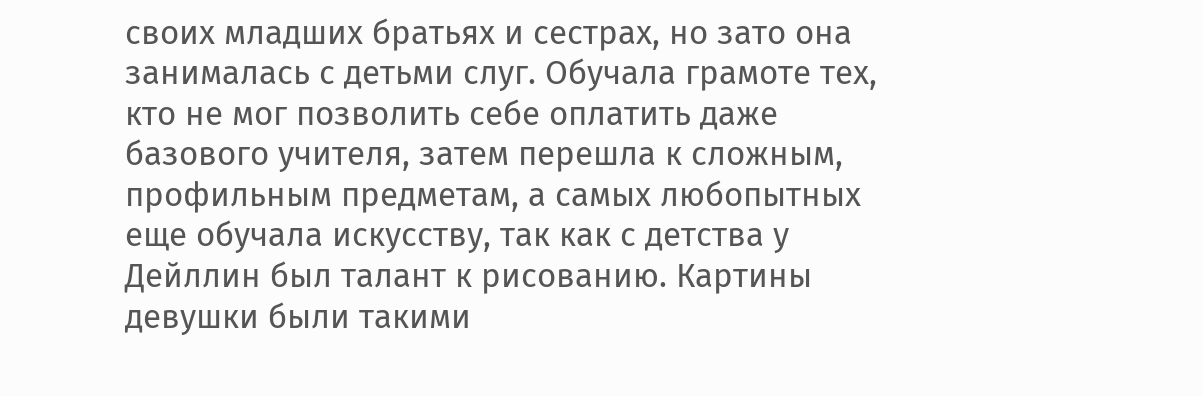своих младших братьях и сестрах, но зато она занималась с детьми слуг. Обучала грамоте тех, кто не мог позволить себе оплатить даже базового учителя, затем перешла к сложным, профильным предметам, а самых любопытных еще обучала искусству, так как с детства у Дейллин был талант к рисованию. Картины девушки были такими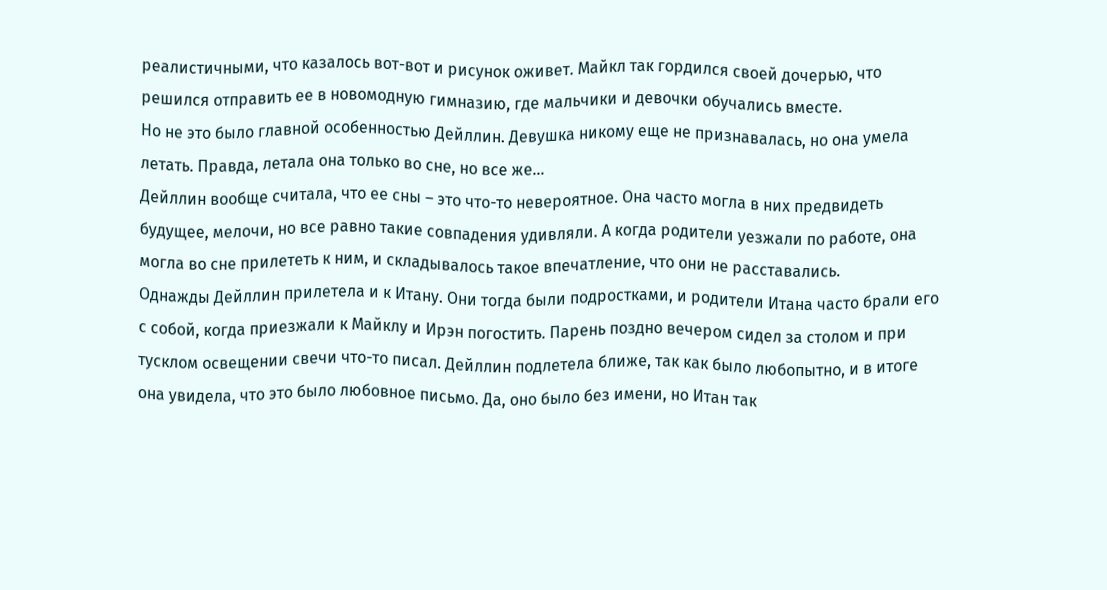реалистичными, что казалось вот-вот и рисунок оживет. Майкл так гордился своей дочерью, что решился отправить ее в новомодную гимназию, где мальчики и девочки обучались вместе.
Но не это было главной особенностью Дейллин. Девушка никому еще не признавалась, но она умела летать. Правда, летала она только во сне, но все же…
Дейллин вообще считала, что ее сны – это что-то невероятное. Она часто могла в них предвидеть будущее, мелочи, но все равно такие совпадения удивляли. А когда родители уезжали по работе, она могла во сне прилететь к ним, и складывалось такое впечатление, что они не расставались.
Однажды Дейллин прилетела и к Итану. Они тогда были подростками, и родители Итана часто брали его с собой, когда приезжали к Майклу и Ирэн погостить. Парень поздно вечером сидел за столом и при тусклом освещении свечи что-то писал. Дейллин подлетела ближе, так как было любопытно, и в итоге она увидела, что это было любовное письмо. Да, оно было без имени, но Итан так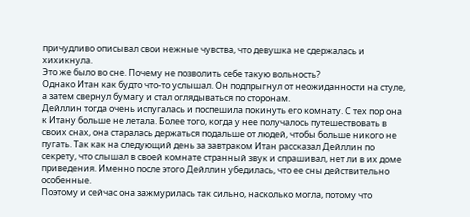причудливо описывал свои нежные чувства, что девушка не сдержалась и хихикнула.
Это же было во сне. Почему не позволить себе такую вольность?
Однако Итан как будто что-то услышал. Он подпрыгнул от неожиданности на стуле, а затем свернул бумагу и стал оглядываться по сторонам.
Дейллин тогда очень испугалась и поспешила покинуть его комнату. С тех пор она к Итану больше не летала. Более того, когда у нее получалось путешествовать в своих снах, она старалась держаться подальше от людей, чтобы больше никого не пугать. Так как на следующий день за завтраком Итан рассказал Дейллин по секрету, что слышал в своей комнате странный звук и спрашивал, нет ли в их доме приведения. Именно после этого Дейллин убедилась, что ее сны действительно особенные.
Поэтому и сейчас она зажмурилась так сильно, насколько могла, потому что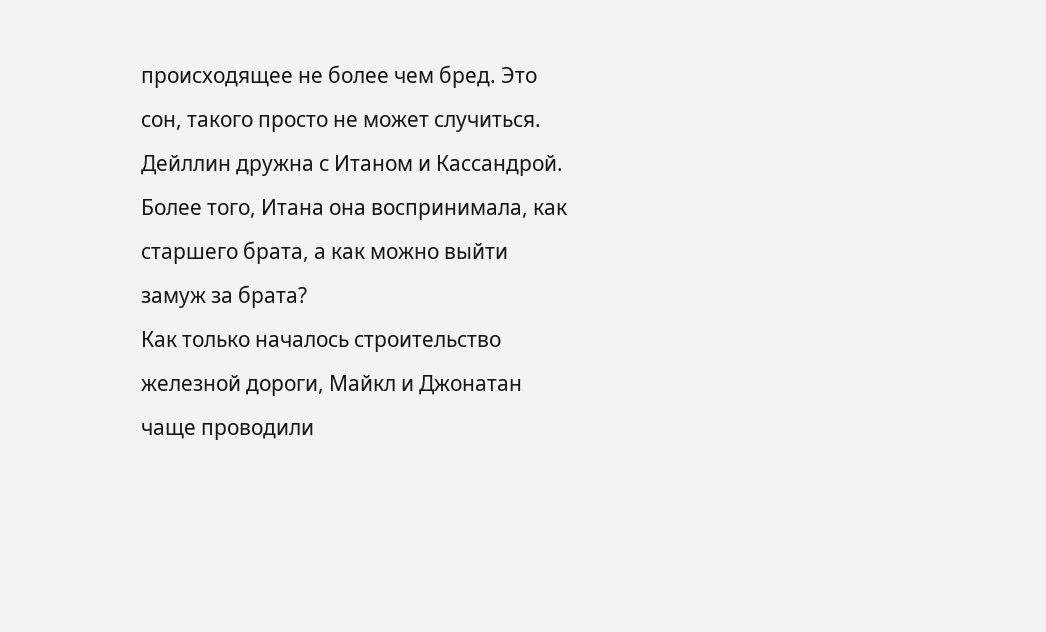происходящее не более чем бред. Это сон, такого просто не может случиться. Дейллин дружна с Итаном и Кассандрой. Более того, Итана она воспринимала, как старшего брата, а как можно выйти замуж за брата?
Как только началось строительство железной дороги, Майкл и Джонатан чаще проводили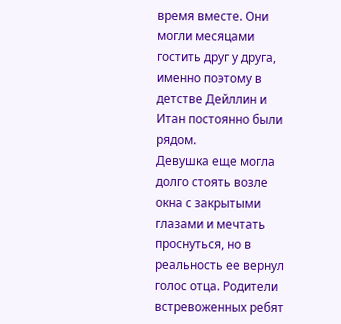время вместе. Они могли месяцами гостить друг у друга, именно поэтому в детстве Дейллин и Итан постоянно были рядом.
Девушка еще могла долго стоять возле окна с закрытыми глазами и мечтать проснуться, но в реальность ее вернул голос отца. Родители встревоженных ребят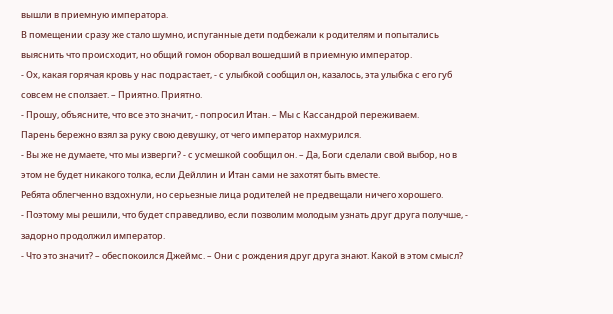вышли в приемную императора.
В помещении сразу же стало шумно, испуганные дети подбежали к родителям и попытались выяснить что происходит, но общий гомон оборвал вошедший в приемную император.
- Ох, какая горячая кровь у нас подрастает, - с улыбкой сообщил он, казалось, эта улыбка с его губ совсем не сползает. – Приятно. Приятно.
- Прошу, объясните, что все это значит, - попросил Итан. – Мы с Кассандрой переживаем.
Парень бережно взял за руку свою девушку, от чего император нахмурился.
- Вы же не думаете, что мы изверги? - с усмешкой сообщил он. – Да, Боги сделали свой выбор, но в этом не будет никакого толка, если Дейллин и Итан сами не захотят быть вместе.
Ребята облегченно вздохнули, но серьезные лица родителей не предвещали ничего хорошего.
- Поэтому мы решили, что будет справедливо, если позволим молодым узнать друг друга получше, - задорно продолжил император.
- Что это значит? – обеспокоился Джеймс. – Они с рождения друг друга знают. Какой в этом смысл?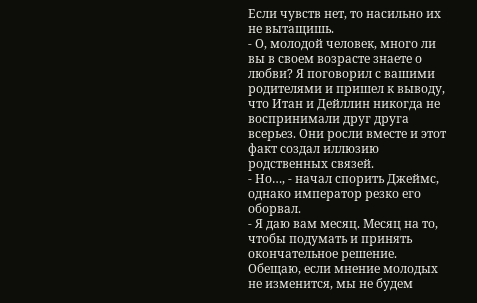Если чувств нет, то насильно их не вытащишь.
- О, молодой человек, много ли вы в своем возрасте знаете о любви? Я поговорил с вашими родителями и пришел к выводу, что Итан и Дейллин никогда не воспринимали друг друга всерьез. Они росли вместе и этот факт создал иллюзию родственных связей.
- Но…, - начал спорить Джеймс, однако император резко его оборвал.
- Я даю вам месяц. Месяц на то, чтобы подумать и принять окончательное решение. Обещаю, если мнение молодых не изменится, мы не будем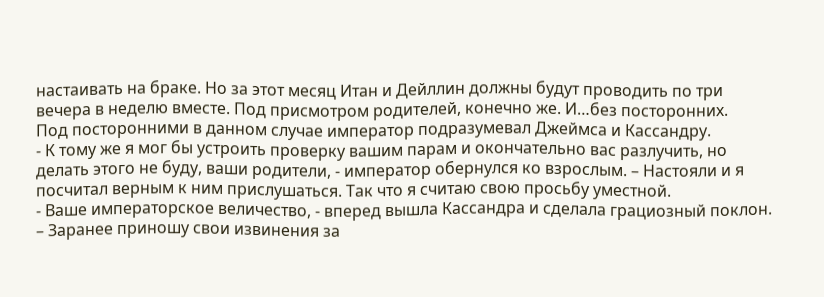настаивать на браке. Но за этот месяц Итан и Дейллин должны будут проводить по три вечера в неделю вместе. Под присмотром родителей, конечно же. И…без посторонних.
Под посторонними в данном случае император подразумевал Джеймса и Кассандру.
- К тому же я мог бы устроить проверку вашим парам и окончательно вас разлучить, но делать этого не буду, ваши родители, - император обернулся ко взрослым. – Настояли и я посчитал верным к ним прислушаться. Так что я считаю свою просьбу уместной.
- Ваше императорское величество, - вперед вышла Кассандра и сделала грациозный поклон. – Заранее приношу свои извинения за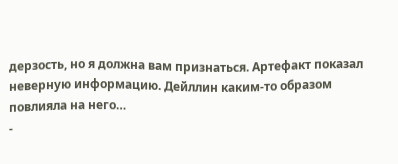дерзость, но я должна вам признаться. Артефакт показал неверную информацию. Дейллин каким-то образом повлияла на него…
-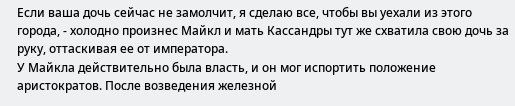Если ваша дочь сейчас не замолчит, я сделаю все, чтобы вы уехали из этого города, - холодно произнес Майкл и мать Кассандры тут же схватила свою дочь за руку, оттаскивая ее от императора.
У Майкла действительно была власть, и он мог испортить положение аристократов. После возведения железной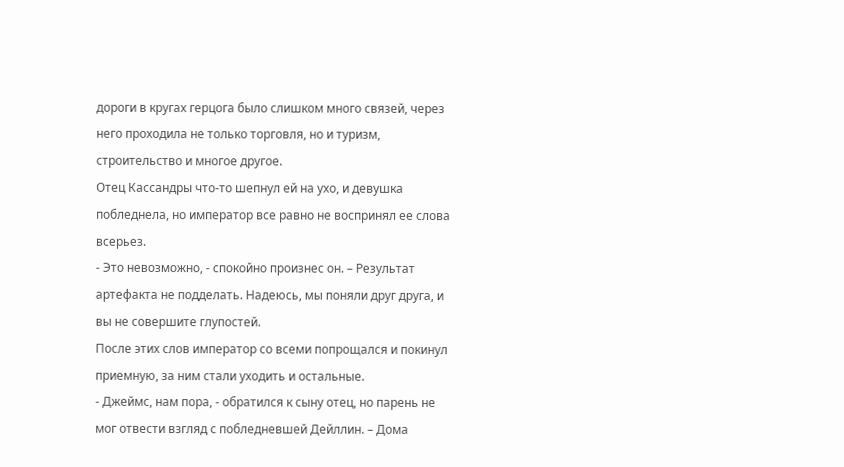дороги в кругах герцога было слишком много связей, через него проходила не только торговля, но и туризм, строительство и многое другое.
Отец Кассандры что-то шепнул ей на ухо, и девушка побледнела, но император все равно не воспринял ее слова всерьез.
- Это невозможно, - спокойно произнес он. – Результат артефакта не подделать. Надеюсь, мы поняли друг друга, и вы не совершите глупостей.
После этих слов император со всеми попрощался и покинул приемную, за ним стали уходить и остальные.
- Джеймс, нам пора, - обратился к сыну отец, но парень не мог отвести взгляд с побледневшей Дейллин. – Дома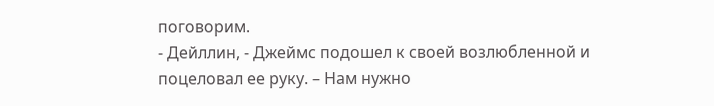поговорим.
- Дейллин, - Джеймс подошел к своей возлюбленной и поцеловал ее руку. – Нам нужно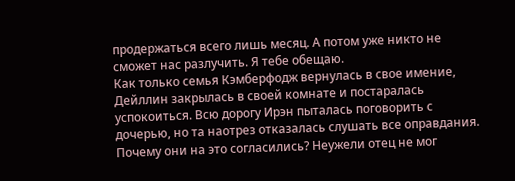продержаться всего лишь месяц. А потом уже никто не сможет нас разлучить. Я тебе обещаю.
Как только семья Кэмберфодж вернулась в свое имение, Дейллин закрылась в своей комнате и постаралась успокоиться. Всю дорогу Ирэн пыталась поговорить с дочерью, но та наотрез отказалась слушать все оправдания.
Почему они на это согласились? Неужели отец не мог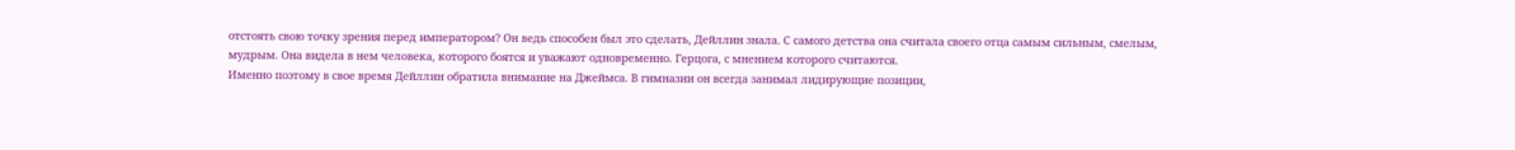отстоять свою точку зрения перед императором? Он ведь способен был это сделать, Дейллин знала. С самого детства она считала своего отца самым сильным, смелым, мудрым. Она видела в нем человека, которого боятся и уважают одновременно. Герцога, с мнением которого считаются.
Именно поэтому в свое время Дейллин обратила внимание на Джеймса. В гимназии он всегда занимал лидирующие позиции,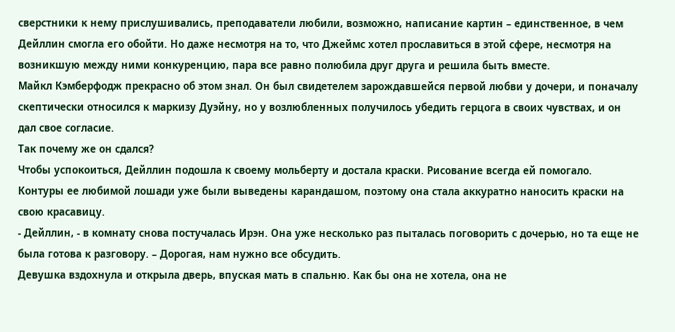сверстники к нему прислушивались, преподаватели любили, возможно, написание картин – единственное, в чем Дейллин смогла его обойти. Но даже несмотря на то, что Джеймс хотел прославиться в этой сфере, несмотря на возникшую между ними конкуренцию, пара все равно полюбила друг друга и решила быть вместе.
Майкл Кэмберфодж прекрасно об этом знал. Он был свидетелем зарождавшейся первой любви у дочери, и поначалу скептически относился к маркизу Дуэйну, но у возлюбленных получилось убедить герцога в своих чувствах, и он дал свое согласие.
Так почему же он сдался?
Чтобы успокоиться, Дейллин подошла к своему мольберту и достала краски. Рисование всегда ей помогало. Контуры ее любимой лошади уже были выведены карандашом, поэтому она стала аккуратно наносить краски на свою красавицу.
- Дейллин, - в комнату снова постучалась Ирэн. Она уже несколько раз пыталась поговорить с дочерью, но та еще не была готова к разговору. – Дорогая, нам нужно все обсудить.
Девушка вздохнула и открыла дверь, впуская мать в спальню. Как бы она не хотела, она не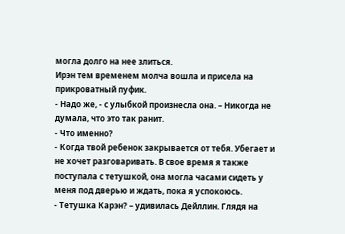могла долго на нее злиться.
Ирэн тем временем молча вошла и присела на прикроватный пуфик.
- Надо же, - с улыбкой произнесла она. – Никогда не думала, что это так ранит.
- Что именно?
- Когда твой ребенок закрывается от тебя. Убегает и не хочет разговаривать. В свое время я также поступала с тетушкой, она могла часами сидеть у меня под дверью и ждать, пока я успокоюсь.
- Тетушка Карэн? – удивилась Дейллин. Глядя на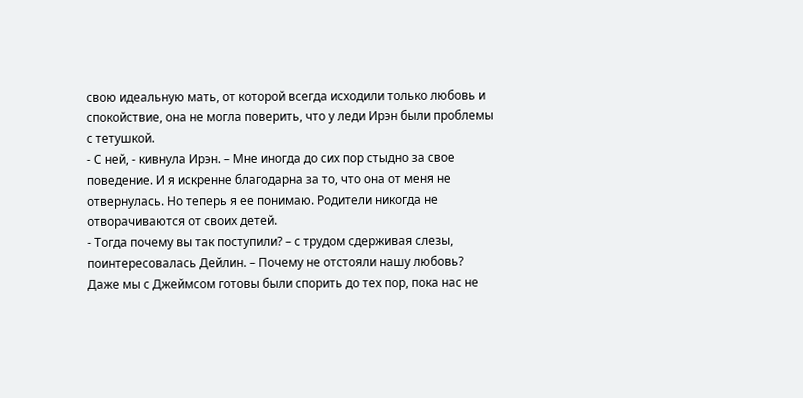свою идеальную мать, от которой всегда исходили только любовь и спокойствие, она не могла поверить, что у леди Ирэн были проблемы с тетушкой.
- С ней, - кивнула Ирэн. – Мне иногда до сих пор стыдно за свое поведение. И я искренне благодарна за то, что она от меня не отвернулась. Но теперь я ее понимаю. Родители никогда не отворачиваются от своих детей.
- Тогда почему вы так поступили? – с трудом сдерживая слезы, поинтересовалась Дейлин. – Почему не отстояли нашу любовь? Даже мы с Джеймсом готовы были спорить до тех пор, пока нас не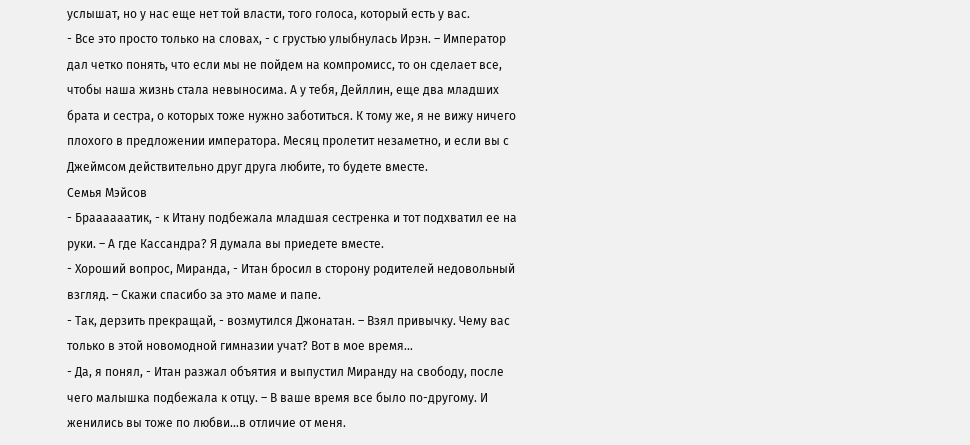услышат, но у нас еще нет той власти, того голоса, который есть у вас.
- Все это просто только на словах, - с грустью улыбнулась Ирэн. – Император дал четко понять, что если мы не пойдем на компромисс, то он сделает все, чтобы наша жизнь стала невыносима. А у тебя, Дейллин, еще два младших брата и сестра, о которых тоже нужно заботиться. К тому же, я не вижу ничего плохого в предложении императора. Месяц пролетит незаметно, и если вы с Джеймсом действительно друг друга любите, то будете вместе.
Семья Мэйсов
- Браааааатик, - к Итану подбежала младшая сестренка и тот подхватил ее на руки. – А где Кассандра? Я думала вы приедете вместе.
- Хороший вопрос, Миранда, - Итан бросил в сторону родителей недовольный взгляд. – Скажи спасибо за это маме и папе.
- Так, дерзить прекращай, - возмутился Джонатан. – Взял привычку. Чему вас только в этой новомодной гимназии учат? Вот в мое время…
- Да, я понял, - Итан разжал объятия и выпустил Миранду на свободу, после чего малышка подбежала к отцу. – В ваше время все было по-другому. И женились вы тоже по любви…в отличие от меня.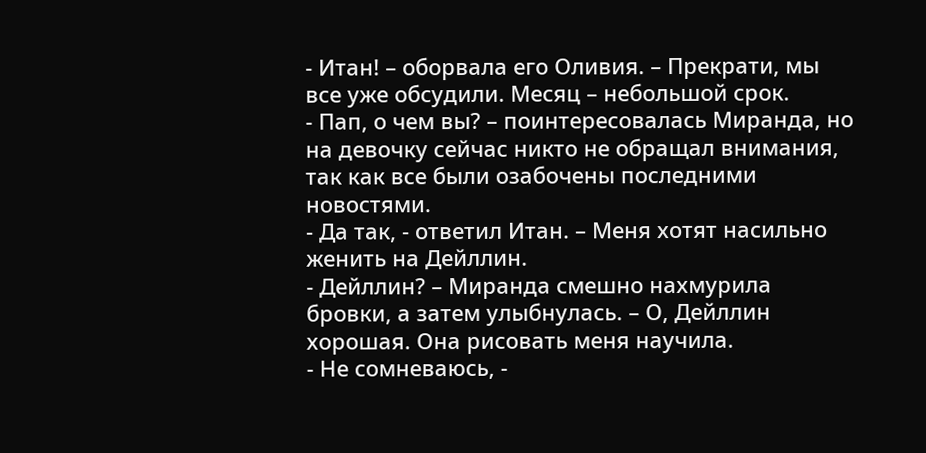- Итан! – оборвала его Оливия. – Прекрати, мы все уже обсудили. Месяц – небольшой срок.
- Пап, о чем вы? – поинтересовалась Миранда, но на девочку сейчас никто не обращал внимания, так как все были озабочены последними новостями.
- Да так, - ответил Итан. – Меня хотят насильно женить на Дейллин.
- Дейллин? – Миранда смешно нахмурила бровки, а затем улыбнулась. – О, Дейллин хорошая. Она рисовать меня научила.
- Не сомневаюсь, -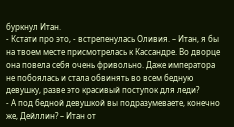буркнул Итан.
- Кстати про это, - встрепенулась Оливия. – Итан, я бы на твоем месте присмотрелась к Кассандре. Во дворце она повела себя очень фривольно. Даже императора не побоялась и стала обвинять во всем бедную девушку, разве это красивый поступок для леди?
- А под бедной девушкой вы подразумеваете, конечно же, Дейллин? – Итан от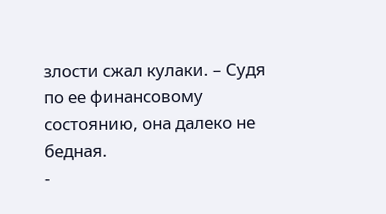злости сжал кулаки. – Судя по ее финансовому состоянию, она далеко не бедная.
-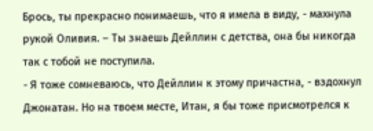Брось, ты прекрасно понимаешь, что я имела в виду, - махнула рукой Оливия. – Ты знаешь Дейллин с детства, она бы никогда так с тобой не поступила.
- Я тоже сомневаюсь, что Дейллин к этому причастна, - вздохнул Джонатан. Но на твоем месте, Итан, я бы тоже присмотрелся к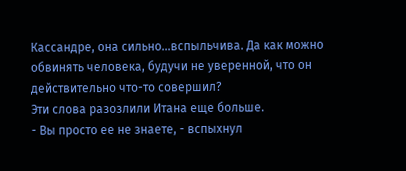Кассандре, она сильно…вспыльчива. Да как можно обвинять человека, будучи не уверенной, что он действительно что-то совершил?
Эти слова разозлили Итана еще больше.
- Вы просто ее не знаете, - вспыхнул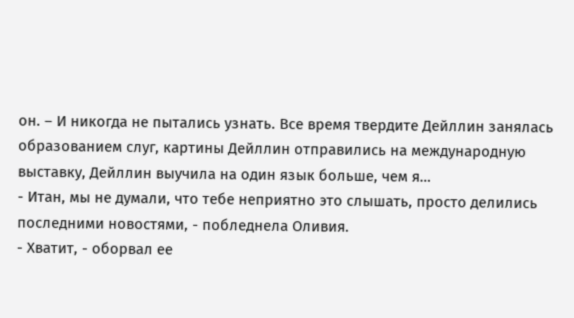он. – И никогда не пытались узнать. Все время твердите Дейллин занялась образованием слуг, картины Дейллин отправились на международную выставку, Дейллин выучила на один язык больше, чем я…
- Итан, мы не думали, что тебе неприятно это слышать, просто делились последними новостями, - побледнела Оливия.
- Хватит, - оборвал ее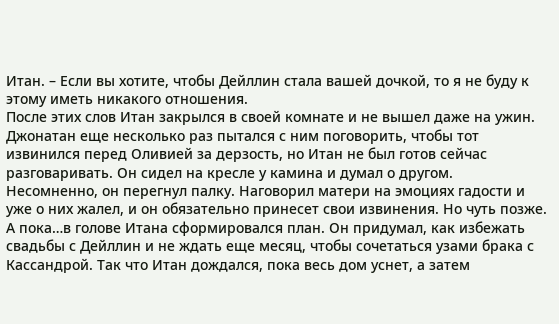Итан. – Если вы хотите, чтобы Дейллин стала вашей дочкой, то я не буду к этому иметь никакого отношения.
После этих слов Итан закрылся в своей комнате и не вышел даже на ужин. Джонатан еще несколько раз пытался с ним поговорить, чтобы тот извинился перед Оливией за дерзость, но Итан не был готов сейчас разговаривать. Он сидел на кресле у камина и думал о другом.
Несомненно, он перегнул палку. Наговорил матери на эмоциях гадости и уже о них жалел, и он обязательно принесет свои извинения. Но чуть позже.
А пока…в голове Итана сформировался план. Он придумал, как избежать свадьбы с Дейллин и не ждать еще месяц, чтобы сочетаться узами брака с Кассандрой. Так что Итан дождался, пока весь дом уснет, а затем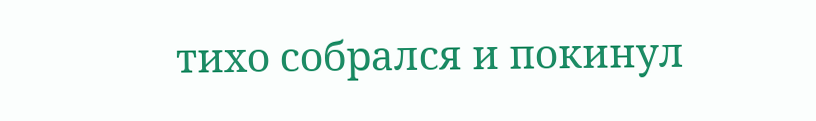тихо собрался и покинул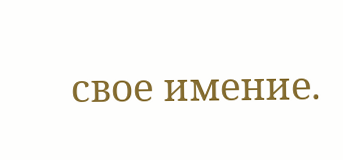свое имение.